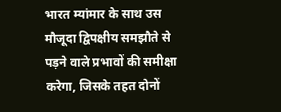भारत म्यांमार के साथ उस मौजूदा द्विपक्षीय समझौते से पड़ने वाले प्रभावों की समीक्षा करेगा, जिसके तहत दोनों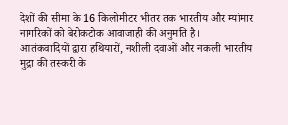देशों की सीमा के 16 किलोमीटर भीतर तक भारतीय और म्यांमार नागरिकों को बेरोकटोक आवाजाही की अनुमति है।
आतंकवादियों द्वारा हथियारों, नशीली दवाओं और नकली भारतीय मुद्रा की तस्करी के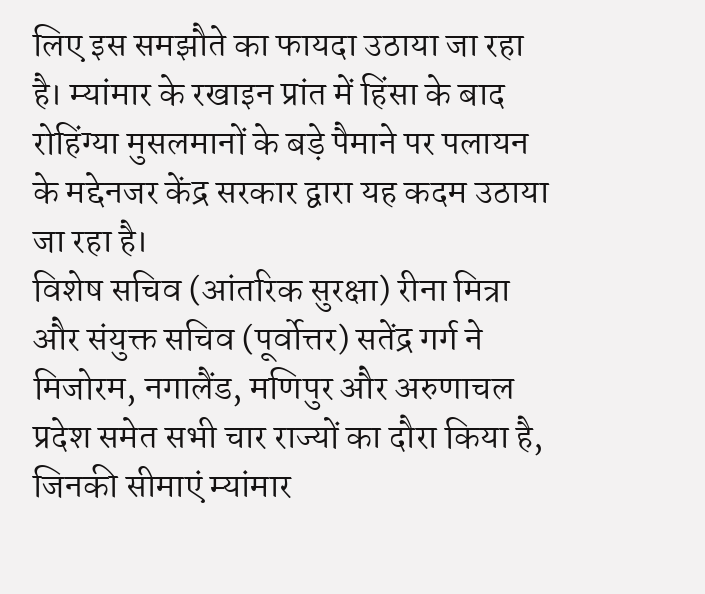लिए इस समझौते का फायदा उठाया जा रहा है। म्यांमार के रखाइन प्रांत में हिंसा के बाद रोहिंग्या मुसलमानों के बड़े पैमाने पर पलायन के मद्देनजर केंद्र सरकार द्वारा यह कदम उठाया जा रहा है।
विशेष सचिव (आंतरिक सुरक्षा) रीना मित्रा और संयुक्त सचिव (पूर्वोत्तर) सतेंद्र गर्ग ने मिजोरम, नगालैंड, मणिपुर और अरुणाचल प्रदेश समेत सभी चार राज्यों का दौरा किया है, जिनकी सीमाएं म्यांमार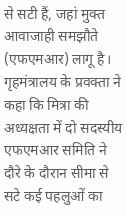से सटी हैं, जहां मुक्त आवाजाही समझौते (एफएमआर) लागू है।
गृहमंत्रालय के प्रवक्ता ने कहा कि मित्रा की अध्यक्षता में दो सदस्यीय एफएमआर समिति ने दौरे के दौरान सीमा से सटे कई पहलुओं का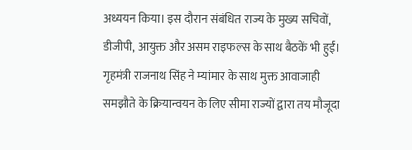अध्ययन किया। इस दौरान संबंधित राज्य के मुख्य सचिवों, डीजीपी, आयुक्त और असम राइफल्स के साथ बैठकें भी हुईं।
गृहमंत्री राजनाथ सिंह ने म्यांमार के साथ मुक्त आवाजाही समझौते के क्रियान्वयन के लिए सीमा राज्यों द्वारा तय मौजूदा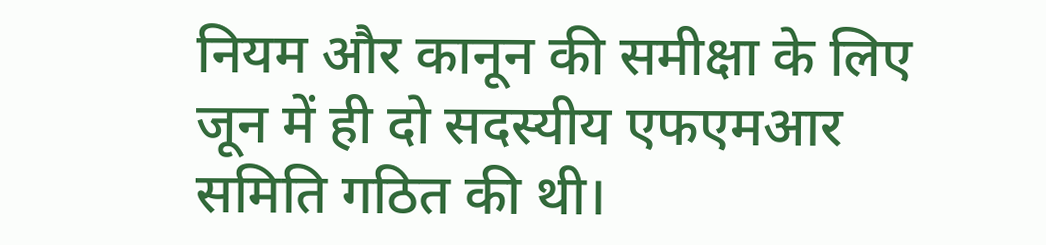नियम और कानून की समीक्षा के लिए जून में ही दो सदस्यीय एफएमआर समिति गठित की थी।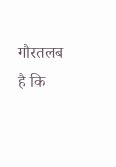गौरतलब है कि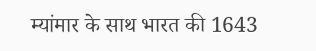म्यांमार के साथ भारत की 1643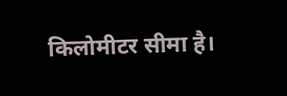किलोमीटर सीमा है।